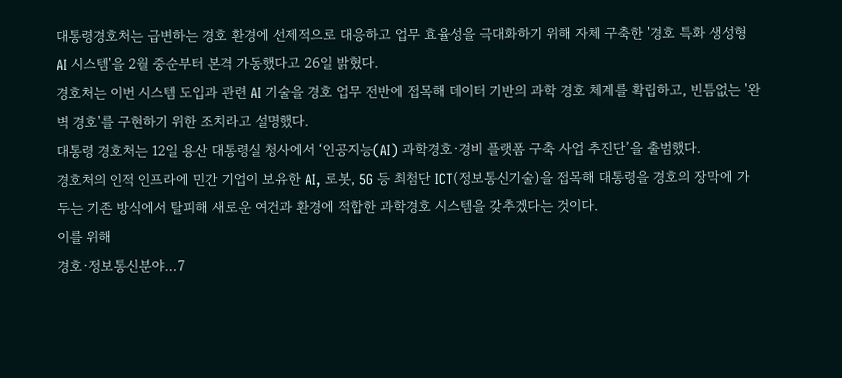대통령경호처는 급변하는 경호 환경에 선제적으로 대응하고 업무 효율성을 극대화하기 위해 자체 구축한 '경호 특화 생성형 AI 시스템'을 2월 중순부터 본격 가동했다고 26일 밝혔다.
경호처는 이번 시스템 도입과 관련 AI 기술을 경호 업무 전반에 접목해 데이터 기반의 과학 경호 체계를 확립하고, 빈틈없는 '완벽 경호'를 구현하기 위한 조치라고 설명했다.
대통령 경호처는 12일 용산 대통령실 청사에서 ‘인공지능(AI) 과학경호·경비 플랫폼 구축 사업 추진단’을 출범했다.
경호처의 인적 인프라에 민간 기업이 보유한 AI, 로봇, 5G 등 최첨단 ICT(정보통신기술)을 접목해 대통령을 경호의 장막에 가두는 기존 방식에서 탈피해 새로운 여건과 환경에 적합한 과학경호 시스템을 갖추겠다는 것이다.
이를 위해
경호·정보통신분야…7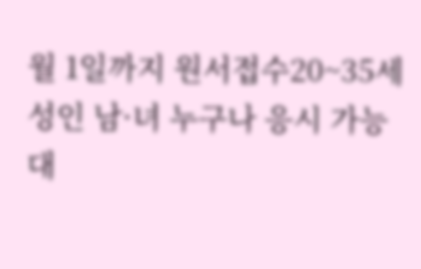월 1일까지 원서접수20~35세 성인 남·녀 누구나 응시 가능
대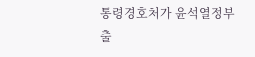통령경호처가 윤석열정부 출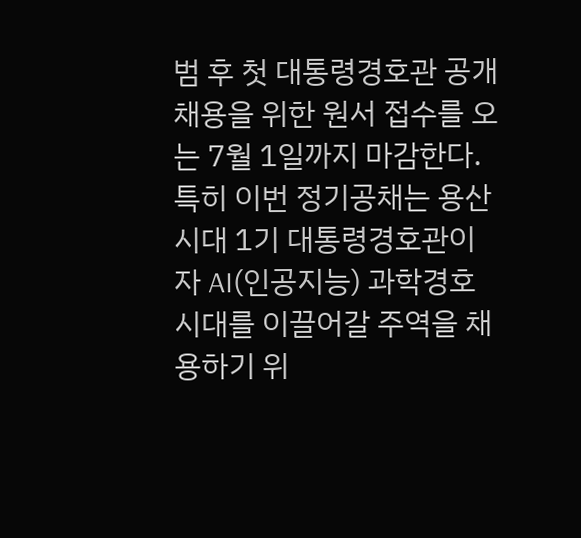범 후 첫 대통령경호관 공개 채용을 위한 원서 접수를 오는 7월 1일까지 마감한다.
특히 이번 정기공채는 용산시대 1기 대통령경호관이자 AI(인공지능) 과학경호시대를 이끌어갈 주역을 채용하기 위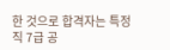한 것으로 합격자는 특정직 7급 공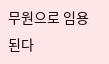무원으로 임용된다